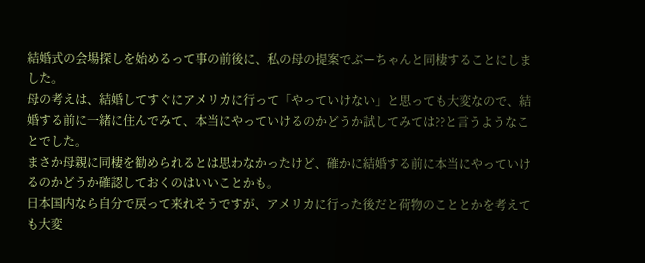結婚式の会場探しを始めるって事の前後に、私の母の提案でぶーちゃんと同棲することにしました。
母の考えは、結婚してすぐにアメリカに行って「やっていけない」と思っても大変なので、結婚する前に一緒に住んでみて、本当にやっていけるのかどうか試してみては??と言うようなことでした。
まさか母親に同棲を勧められるとは思わなかったけど、確かに結婚する前に本当にやっていけるのかどうか確認しておくのはいいことかも。
日本国内なら自分で戻って来れそうですが、アメリカに行った後だと荷物のこととかを考えても大変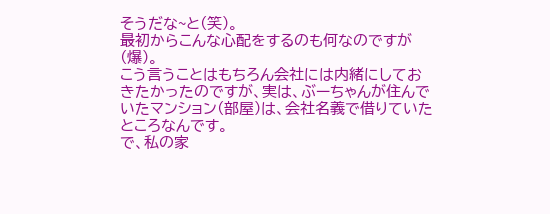そうだな~と(笑)。
最初からこんな心配をするのも何なのですが(爆)。
こう言うことはもちろん会社には内緒にしておきたかったのですが、実は、ぶーちゃんが住んでいたマンション(部屋)は、会社名義で借りていたところなんです。
で、私の家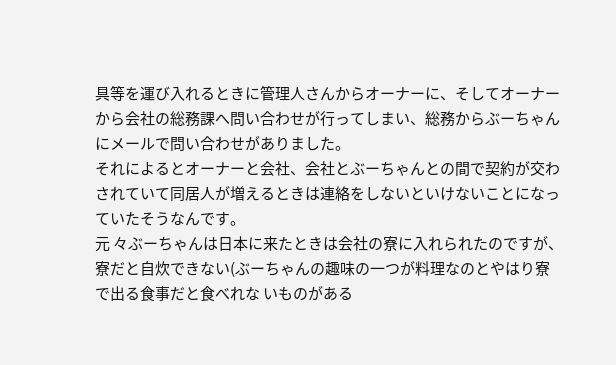具等を運び入れるときに管理人さんからオーナーに、そしてオーナーから会社の総務課へ問い合わせが行ってしまい、総務からぶーちゃんにメールで問い合わせがありました。
それによるとオーナーと会社、会社とぶーちゃんとの間で契約が交わされていて同居人が増えるときは連絡をしないといけないことになっていたそうなんです。
元 々ぶーちゃんは日本に来たときは会社の寮に入れられたのですが、寮だと自炊できない(ぶーちゃんの趣味の一つが料理なのとやはり寮で出る食事だと食べれな いものがある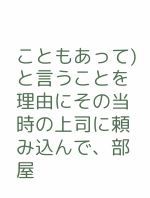こともあって)と言うことを理由にその当時の上司に頼み込んで、部屋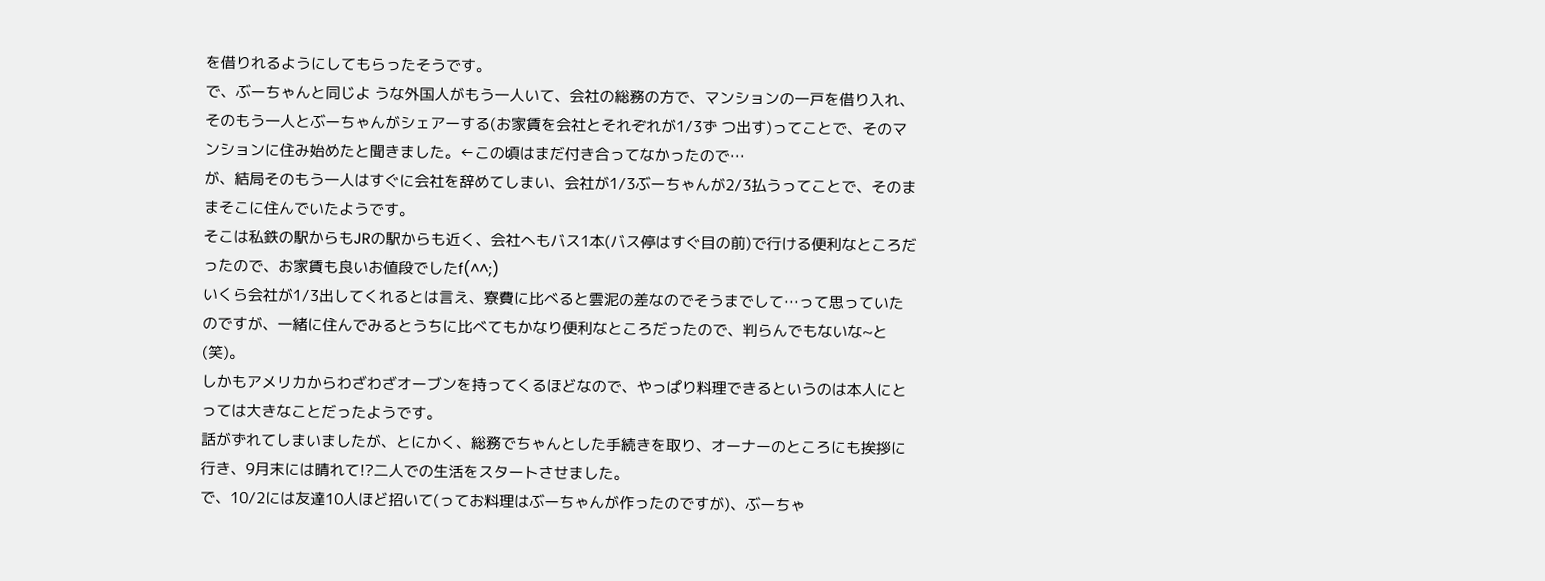を借りれるようにしてもらったそうです。
で、ぶーちゃんと同じよ うな外国人がもう一人いて、会社の総務の方で、マンションの一戸を借り入れ、そのもう一人とぶーちゃんがシェアーする(お家賃を会社とそれぞれが1/3ず つ出す)ってことで、そのマンションに住み始めたと聞きました。←この頃はまだ付き合ってなかったので…
が、結局そのもう一人はすぐに会社を辞めてしまい、会社が1/3ぶーちゃんが2/3払うってことで、そのままそこに住んでいたようです。
そこは私鉄の駅からもJRの駅からも近く、会社へもバス1本(バス停はすぐ目の前)で行ける便利なところだったので、お家賃も良いお値段でしたf(^^;)
いくら会社が1/3出してくれるとは言え、寮費に比べると雲泥の差なのでそうまでして…って思っていたのですが、一緒に住んでみるとうちに比べてもかなり便利なところだったので、判らんでもないな~と(笑)。
しかもアメリカからわざわざオーブンを持ってくるほどなので、やっぱり料理できるというのは本人にとっては大きなことだったようです。
話がずれてしまいましたが、とにかく、総務でちゃんとした手続きを取り、オーナーのところにも挨拶に行き、9月末には晴れて!?二人での生活をスタートさせました。
で、10/2には友達10人ほど招いて(ってお料理はぶーちゃんが作ったのですが)、ぶーちゃ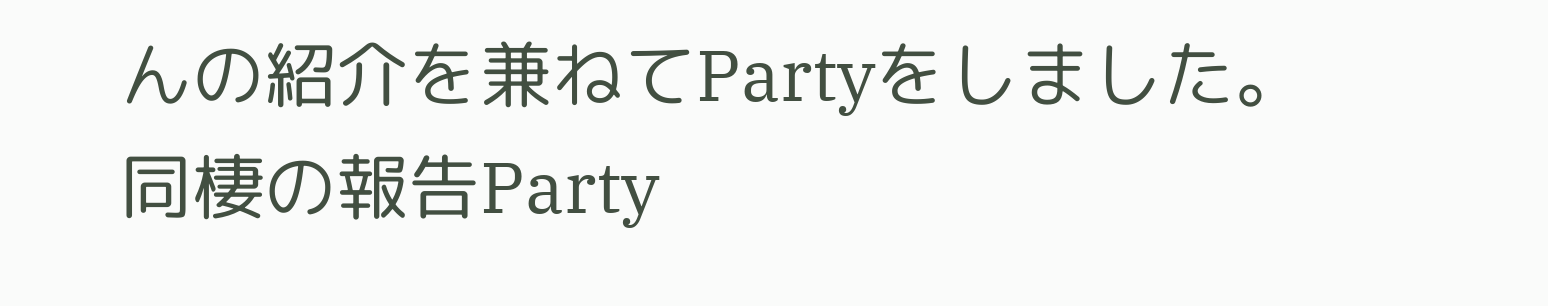んの紹介を兼ねてPartyをしました。
同棲の報告Party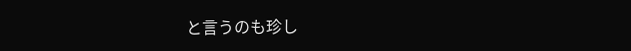と言うのも珍し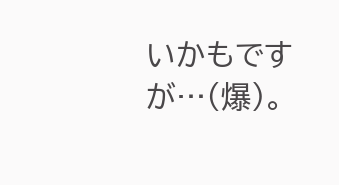いかもですが…(爆)。